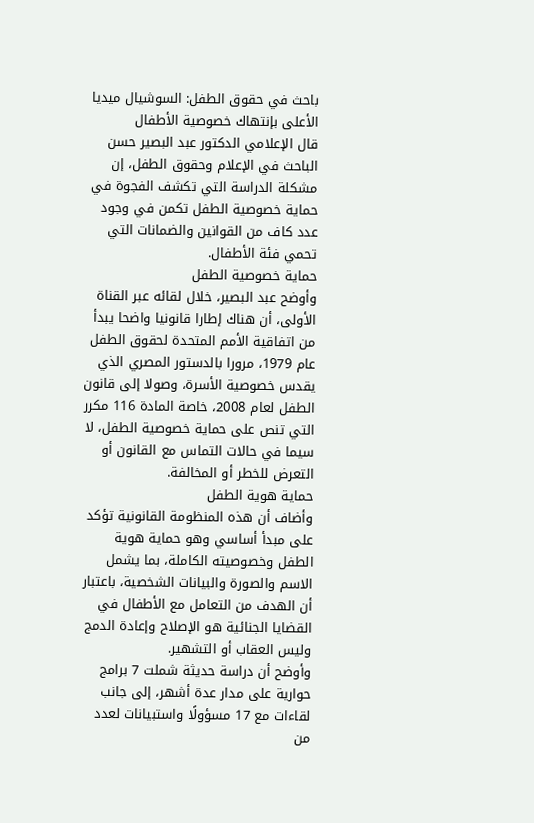باحث في حقوق الطفل: السوشيال ميديا الأعلى بإنتهاك خصوصية الأطفال
قال الإعلامي الدكتور عبد البصير حسن الباحث في الإعلام وحقوق الطفل، إن مشكلة الدراسة التي تكشف الفجوة في حماية خصوصية الطفل تكمن في وجود عدد كاف من القوانين والضمانات التي تحمي فئة الأطفال.
حماية خصوصية الطفل
وأوضح عبد البصير، خلال لقائه عبر القناة الأولى، أن هناك إطارا قانونيا واضحا يبدأ من اتفاقية الأمم المتحدة لحقوق الطفل عام 1979، مرورا بالدستور المصري الذي يقدس خصوصية الأسرة، وصولا إلى قانون الطفل لعام 2008، خاصة المادة 116 مكرر التي تنص على حماية خصوصية الطفل، لا سيما في حالات التماس مع القانون أو التعرض للخطر أو المخالفة.
حماية هوية الطفل
وأضاف أن هذه المنظومة القانونية تؤكد على مبدأ أساسي وهو حماية هوية الطفل وخصوصيته الكاملة، بما يشمل الاسم والصورة والبيانات الشخصية، باعتبار أن الهدف من التعامل مع الأطفال في القضايا الجنائية هو الإصلاح وإعادة الدمج وليس العقاب أو التشهير.
وأوضح أن دراسة حديثة شملت 7 برامج حوارية على مدار عدة أشهر، إلى جانب لقاءات مع 17 مسؤولًا واستبيانات لعدد من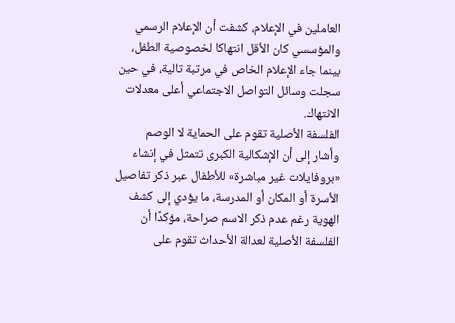العاملين في الإعلام، كشفت أن الإعلام الرسمي والمؤسسي كان الأقل انتهاكا لخصوصية الطفل، بينما جاء الإعلام الخاص في مرتبة تالية، في حين سجلت وسائل التواصل الاجتماعي أعلى معدلات الانتهاك.
الفلسفة الأصلية تقوم على الحماية لا الوصم
وأشار إلى أن الإشكالية الكبرى تتمثل في إنشاء «بروفايلات غير مباشرة» للأطفال عبر ذكر تفاصيل الأسرة أو المكان أو المدرسة، ما يؤدي إلى كشف الهوية رغم عدم ذكر الاسم صراحة، مؤكدًا أن الفلسفة الأصلية لعدالة الأحداث تقوم على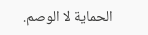الحماية لا الوصم.